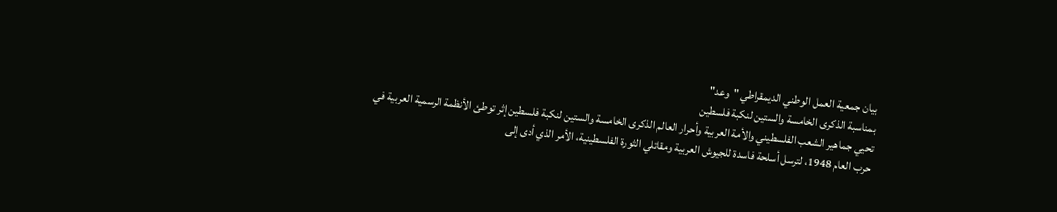بيان جمعية العمل الوطني الديمقراطي "وعد"
بمناسبة الذكرى الخامسة والستين لنكبة فلسطين
تحيي جماهير الشعب الفلسطيني والأمة العربية وأحرار العالم الذكرى الخامسة والستين لنكبة فلسطين إثر توطئ الأنظمة الرسمية العربية في حرب العام 1948، لترسل أسلحة فاسدة للجيوش العربية ومقاتلي الثورة الفلسطينية، الأمر الذي أدى إلى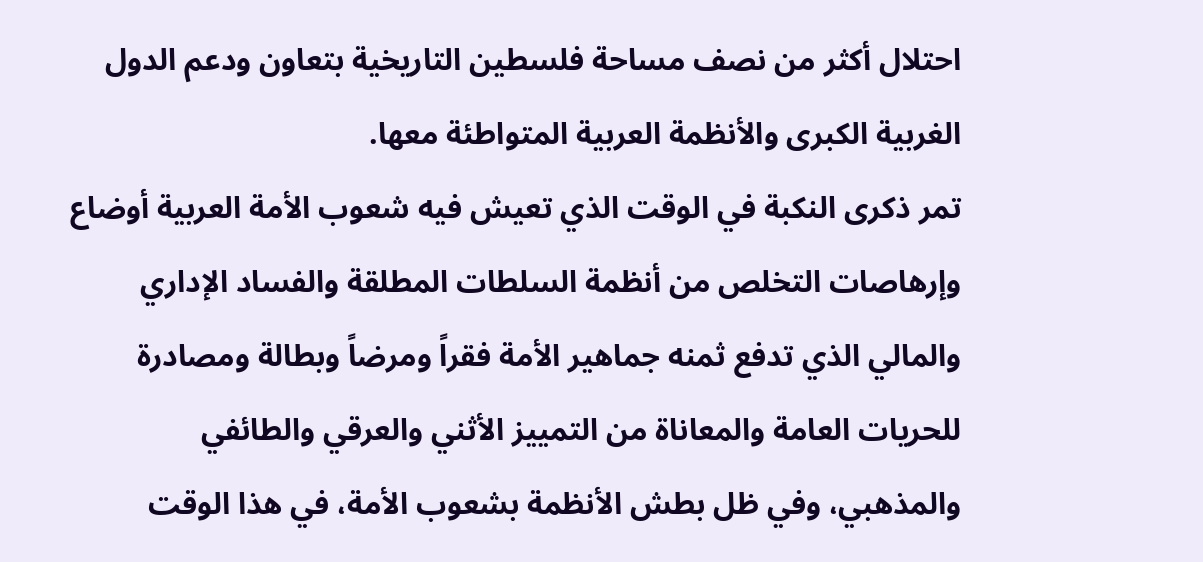احتلال أكثر من نصف مساحة فلسطين التاريخية بتعاون ودعم الدول الغربية الكبرى والأنظمة العربية المتواطئة معها.
تمر ذكرى النكبة في الوقت الذي تعيش فيه شعوب الأمة العربية أوضاع وإرهاصات التخلص من أنظمة السلطات المطلقة والفساد الإداري والمالي الذي تدفع ثمنه جماهير الأمة فقراً ومرضاً وبطالة ومصادرة للحريات العامة والمعاناة من التمييز الأثني والعرقي والطائفي والمذهبي، وفي ظل بطش الأنظمة بشعوب الأمة، في هذا الوقت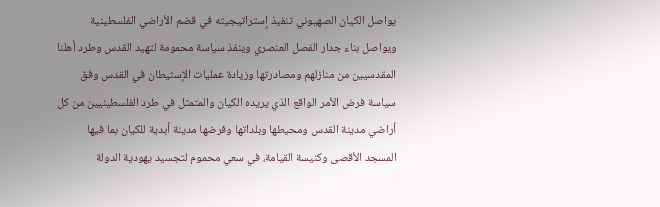يواصل الكيان الصهيوني تنفيذ إستراتيجيته في قضم الأراضي الفلسطينية ويواصل بناء جدار الفصل العنصري وينفذ سياسة محمومة لتهيد القدس وطرد أهلنا المقدسيين من منازلهم ومصادرتها وزيادة عمليات الإستيطان في القدس وفق سياسة فرض الأمر الواقع الذي يريده الكيان والمتمثل في طرد الفلسطينيين من كل أراضي مدينة القدس ومحيطها وبلداتها وفرضها مدينة أبدية للكيان بما فيها المسجد الأقصى وكنيسة القيامة، في سعي محموم لتجسيد يهودية الدولة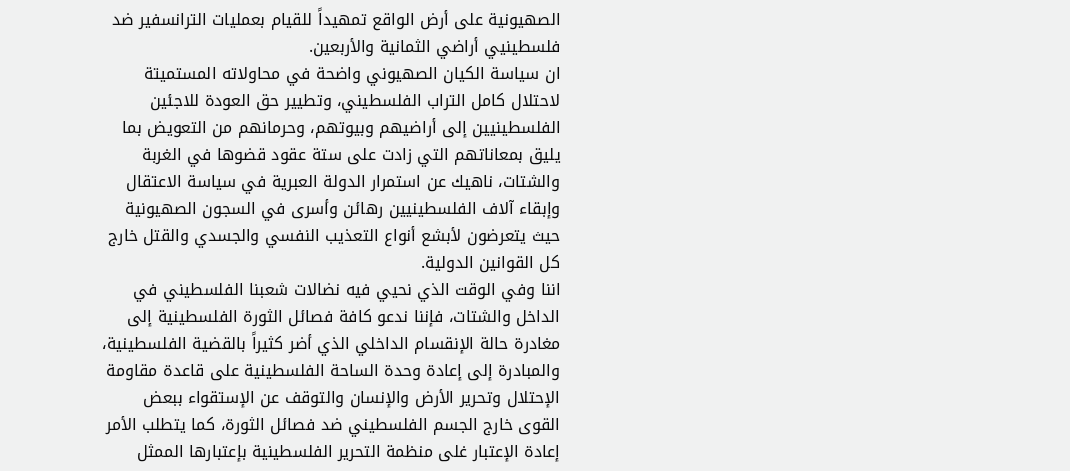الصهيونية على أرض الواقع تمهيداً للقيام بعمليات الترانسفير ضد فلسطينيي أراضي الثمانية والأربعين.
ان سياسة الكيان الصهيوني واضحة في محاولاته المستميتة لاحتلال كامل التراب الفلسطيني، وتطيير حق العودة للاجئين الفلسطينيين إلى أراضيهم وبيوتهم، وحرمانهم من التعويض بما يليق بمعاناتهم التي زادت على ستة عقود قضوها في الغربة والشتات، ناهيك عن استمرار الدولة العبرية في سياسة الاعتقال وإبقاء آلاف الفلسطينيين رهائن وأسرى في السجون الصهيونية حيث يتعرضون لأبشع أنواع التعذيب النفسي والجسدي والقتل خارج كل القوانين الدولية.
اننا وفي الوقت الذي نحيي فيه نضالات شعبنا الفلسطيني في الداخل والشتات، فإننا ندعو كافة فصائل الثورة الفلسطينية إلى مغادرة حالة الإنقسام الداخلي الذي أضر كثيراً بالقضية الفلسطينية، والمبادرة إلى إعادة وحدة الساحة الفلسطينية على قاعدة مقاومة الإحتلال وتحرير الأرض والإنسان والتوقف عن الإستقواء ببعض القوى خارج الجسم الفلسطيني ضد فصائل الثورة، كما يتطلب الأمر إعادة الإعتبار غلى منظمة التحرير الفلسطينية بإعتبارها الممثل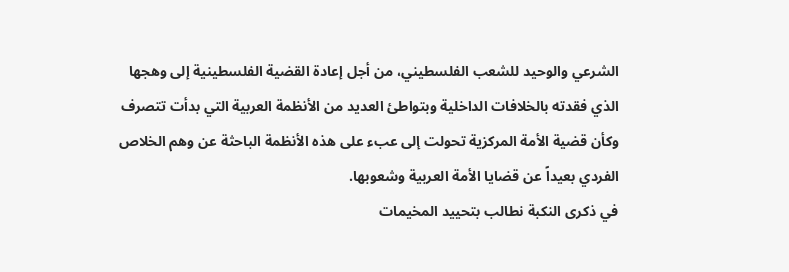الشرعي والوحيد للشعب الفلسطيني، من أجل إعادة القضية الفلسطينية إلى وهجها الذي فقدته بالخلافات الداخلية وبتواطئ العديد من الأنظمة العربية التي بدأت تتصرف وكأن قضية الأمة المركزية تحولت إلى عبء على هذه الأنظمة الباحثة عن وهم الخلاص الفردي بعيداً عن قضايا الأمة العربية وشعوبها.
في ذكرى النكبة نطالب بتحييد المخيمات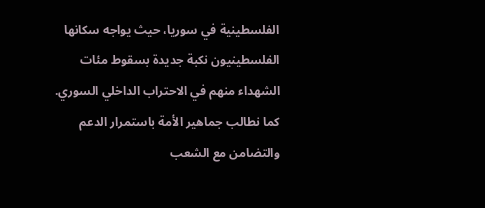الفلسطينية في سوريا، حيث يواجه سكانها الفلسطينيون نكبة جديدة بسقوط مئات الشهداء منهم في الاحتراب الداخلي السوري. كما نطالب جماهير الأمة باستمرار الدعم والتضامن مع الشعب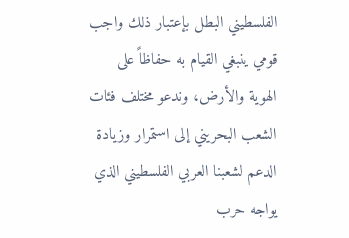الفلسطيني البطل بإعتبار ذلك واجب قومي ينبغي القيام به حفاظاً على الهوية والأرض، وندعو مختلف فئات الشعب البحريني إلى استمرار وزيادة الدعم لشعبنا العربي الفلسطيني الذي يواجه حرب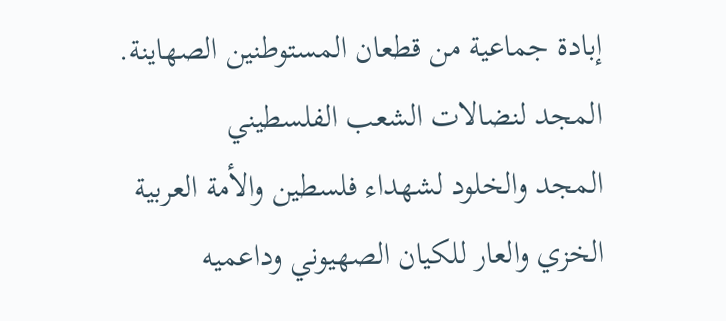إبادة جماعية من قطعان المستوطنين الصهاينة.
المجد لنضالات الشعب الفلسطيني
المجد والخلود لشهداء فلسطين والأمة العربية
الخزي والعار للكيان الصهيوني وداعميه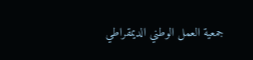جمعية العمل الوطني الديمقراطي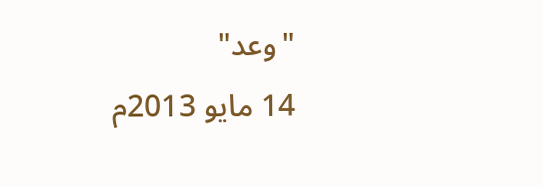"وعد"
14 مايو 2013م